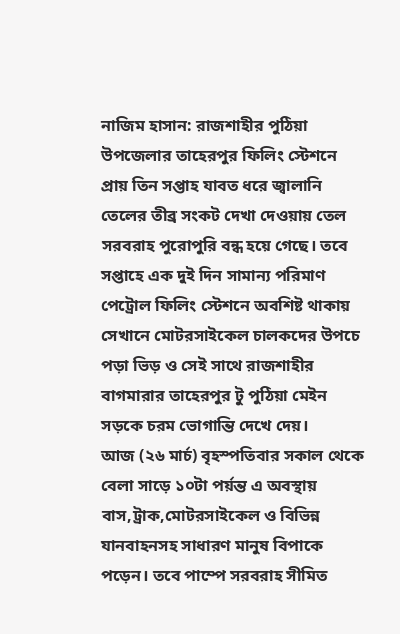নাজিম হাসান: রাজশাহীর পুঠিয়া উপজেলার তাহেরপুর ফিলিং স্টেশনে প্রায় তিন সপ্তাহ যাবত ধরে জ্বালানি তেলের তীব্র সংকট দেখা দেওয়ায় তেল সরবরাহ পুরোপুরি বন্ধ হয়ে গেছে। তবে সপ্তাহে এক দুই দিন সামান্য পরিমাণ পেট্রোল ফিলিং স্টেশনে অবশিষ্ট থাকায় সেখানে মোটরসাইকেল চালকদের উপচে পড়া ভিড় ও সেই সাথে রাজশাহীর বাগমারার তাহেরপুর টু পুঠিয়া মেইন সড়কে চরম ভোগান্তি দেখে দেয়।
আজ (২৬ মার্চ) বৃহস্পতিবার সকাল থেকে বেলা সাড়ে ১০টা পর্য়ন্ত এ অবস্থায় বাস,ট্রাক,মোটরসাইকেল ও বিভিন্ন যানবাহনসহ সাধারণ মানুষ বিপাকে পড়েন। তবে পাম্পে সরবরাহ সীমিত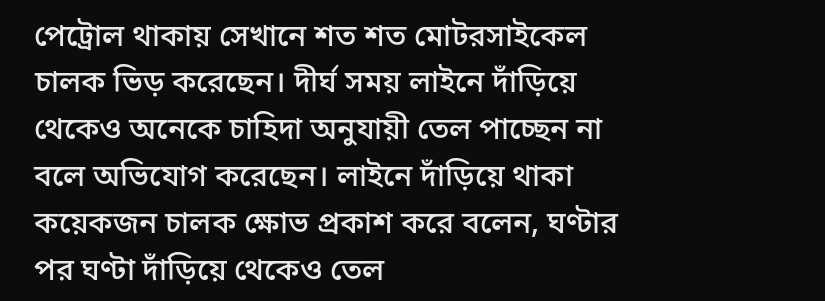পেট্রোল থাকায় সেখানে শত শত মোটরসাইকেল চালক ভিড় করেছেন। দীর্ঘ সময় লাইনে দাঁড়িয়ে থেকেও অনেকে চাহিদা অনুযায়ী তেল পাচ্ছেন না বলে অভিযোগ করেছেন। লাইনে দাঁড়িয়ে থাকা কয়েকজন চালক ক্ষোভ প্রকাশ করে বলেন, ঘণ্টার পর ঘণ্টা দাঁড়িয়ে থেকেও তেল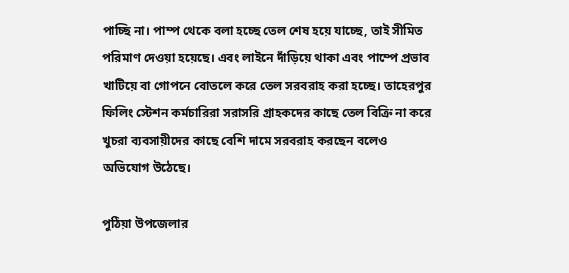পাচ্ছি না। পাম্প থেকে বলা হচ্ছে তেল শেষ হয়ে যাচ্ছে, তাই সীমিত পরিমাণ দেওয়া হয়েছে। এবং লাইনে দাঁড়িয়ে থাকা এবং পাম্পে প্রভাব খাটিয়ে বা গোপনে বোতলে করে তেল সরবরাহ করা হচ্ছে। তাহেরপুর ফিলিং স্টেশন কর্মচারিরা সরাসরি গ্রাহকদের কাছে তেল বিক্রি না করে খুচরা ব্যবসায়ীদের কাছে বেশি দামে সরবরাহ করছেন বলেও অভিযোগ উঠেছে।

পুঠিয়া উপজেলার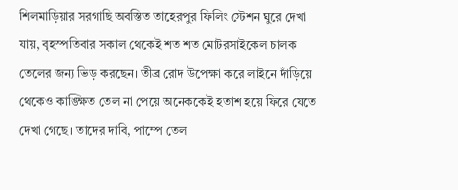শিলমাড়িয়ার সরগাছি অবস্তিত তাহেরপুর ফিলিং স্টেশন ঘুরে দেখা যায়, বৃহস্পতিবার সকাল থেকেই শত শত মোটরসাইকেল চালক তেলের জন্য ভিড় করছেন। তীব্র রোদ উপেক্ষা করে লাইনে দাঁড়িয়ে থেকেও কাঙ্ক্ষিত তেল না পেয়ে অনেককেই হতাশ হয়ে ফিরে যেতে দেখা গেছে। তাদের দাবি, পাম্পে তেল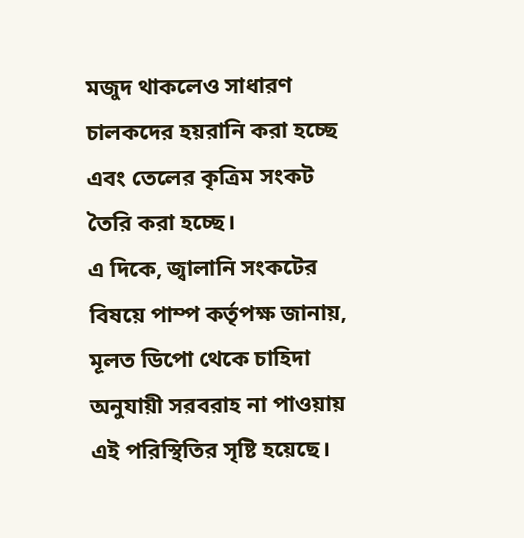মজুদ থাকলেও সাধারণ চালকদের হয়রানি করা হচ্ছে এবং তেলের কৃত্রিম সংকট তৈরি করা হচ্ছে।
এ দিকে, জ্বালানি সংকটের বিষয়ে পাম্প কর্তৃপক্ষ জানায়, মূলত ডিপো থেকে চাহিদা অনুযায়ী সরবরাহ না পাওয়ায় এই পরিস্থিতির সৃষ্টি হয়েছে।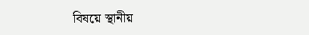বিষয়ে স্থানীয়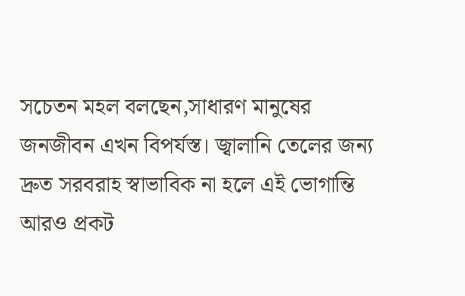সচেতন মহল বলছেন,সাধারণ মানুষের জনজীবন এখন বিপর্যস্ত। জ্বালানি তেলের জন্য দ্রুত সরবরাহ স্বাভাবিক না হলে এই ভোগান্তি আরও প্রকট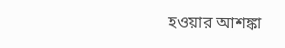হওয়ার আশঙ্কা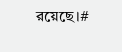রয়েছে।#